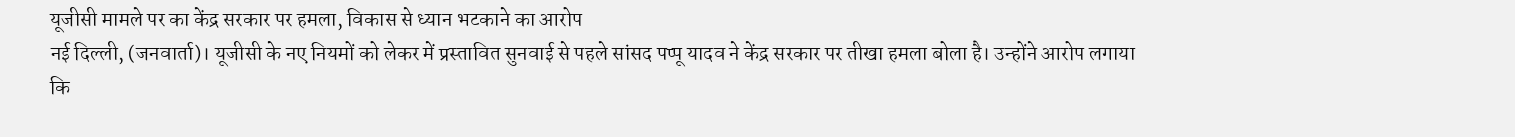यूजीसी मामले पर का केंद्र सरकार पर हमला, विकास से ध्यान भटकाने का आरोप
नई दिल्ली, (जनवार्ता)। यूजीसी के नए नियमों को लेकर में प्रस्तावित सुनवाई से पहले सांसद पप्पू यादव ने केंद्र सरकार पर तीखा हमला बोला है। उन्होंने आरोप लगाया कि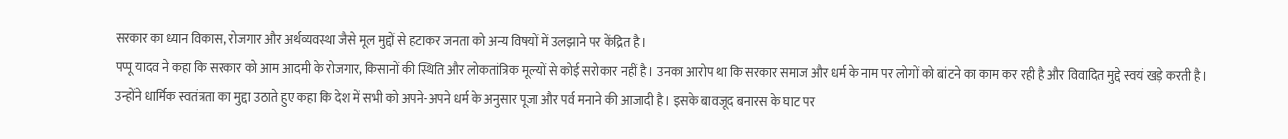सरकार का ध्यान विकास, रोजगार और अर्थव्यवस्था जैसे मूल मुद्दों से हटाकर जनता को अन्य विषयों में उलझाने पर केंद्रित है।
पप्पू यादव ने कहा कि सरकार को आम आदमी के रोजगार, किसानों की स्थिति और लोकतांत्रिक मूल्यों से कोई सरोकार नहीं है। उनका आरोप था कि सरकार समाज और धर्म के नाम पर लोगों को बांटने का काम कर रही है और विवादित मुद्दे स्वयं खड़े करती है।
उन्होंने धार्मिक स्वतंत्रता का मुद्दा उठाते हुए कहा कि देश में सभी को अपने-अपने धर्म के अनुसार पूजा और पर्व मनाने की आजादी है। इसके बावजूद बनारस के घाट पर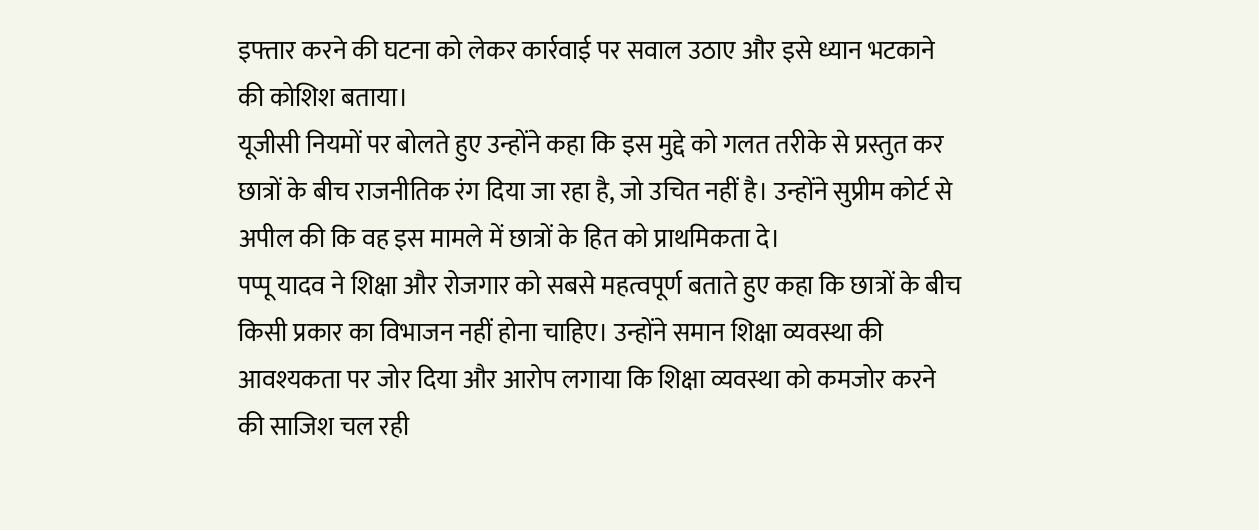इफ्तार करने की घटना को लेकर कार्रवाई पर सवाल उठाए और इसे ध्यान भटकाने की कोशिश बताया।
यूजीसी नियमों पर बोलते हुए उन्होंने कहा कि इस मुद्दे को गलत तरीके से प्रस्तुत कर छात्रों के बीच राजनीतिक रंग दिया जा रहा है, जो उचित नहीं है। उन्होंने सुप्रीम कोर्ट से अपील की कि वह इस मामले में छात्रों के हित को प्राथमिकता दे।
पप्पू यादव ने शिक्षा और रोजगार को सबसे महत्वपूर्ण बताते हुए कहा कि छात्रों के बीच किसी प्रकार का विभाजन नहीं होना चाहिए। उन्होंने समान शिक्षा व्यवस्था की आवश्यकता पर जोर दिया और आरोप लगाया कि शिक्षा व्यवस्था को कमजोर करने की साजिश चल रही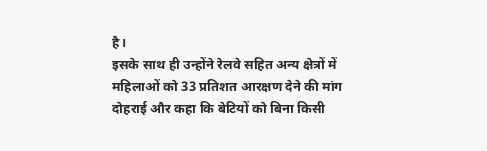है।
इसके साथ ही उन्होंने रेलवे सहित अन्य क्षेत्रों में महिलाओं को 33 प्रतिशत आरक्षण देने की मांग दोहराई और कहा कि बेटियों को बिना किसी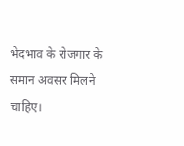भेदभाव के रोजगार के समान अवसर मिलने चाहिए।